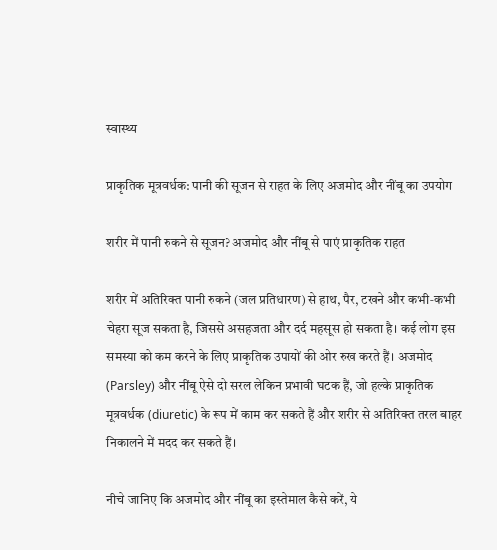स्वास्थ्य

प्राकृतिक मूत्रवर्धक: पानी की सूजन से राहत के लिए अजमोद और नींबू का उपयोग

शरीर में पानी रुकने से सूजन? अजमोद और नींबू से पाएं प्राकृतिक राहत

शरीर में अतिरिक्त पानी रुकने (जल प्रतिधारण) से हाथ, पैर, टखने और कभी‑कभी चेहरा सूज सकता है, जिससे असहजता और दर्द महसूस हो सकता है। कई लोग इस समस्या को कम करने के लिए प्राकृतिक उपायों की ओर रुख करते हैं। अजमोद (Parsley) और नींबू ऐसे दो सरल लेकिन प्रभावी घटक हैं, जो हल्के प्राकृतिक मूत्रवर्धक (diuretic) के रूप में काम कर सकते हैं और शरीर से अतिरिक्त तरल बाहर निकालने में मदद कर सकते हैं।

नीचे जानिए कि अजमोद और नींबू का इस्तेमाल कैसे करें, ये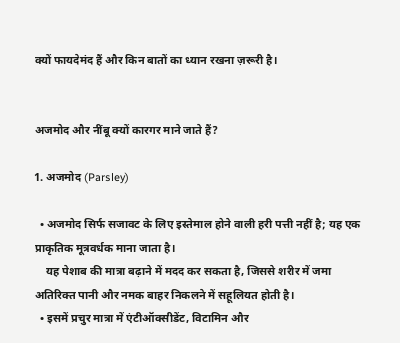क्यों फायदेमंद हैं और किन बातों का ध्यान रखना ज़रूरी है।


अजमोद और नींबू क्यों कारगर माने जाते हैं?

1. अजमोद (Parsley)

  • अजमोद सिर्फ सजावट के लिए इस्तेमाल होने वाली हरी पत्ती नहीं है; यह एक प्राकृतिक मूत्रवर्धक माना जाता है।
    यह पेशाब की मात्रा बढ़ाने में मदद कर सकता है, जिससे शरीर में जमा अतिरिक्त पानी और नमक बाहर निकलने में सहूलियत होती है।
  • इसमें प्रचुर मात्रा में एंटीऑक्सीडेंट, विटामिन और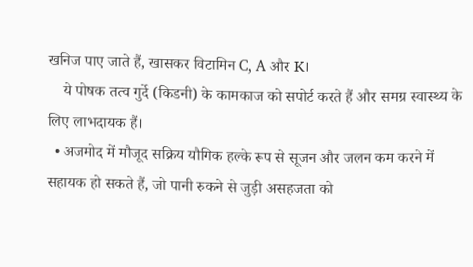खनिज पाए जाते हैं, खासकर विटामिन C, A और K।
    ये पोषक तत्व गुर्दे (किडनी) के कामकाज को सपोर्ट करते हैं और समग्र स्वास्थ्य के लिए लाभदायक हैं।
  • अजमोद में मौजूद सक्रिय यौगिक हल्के रूप से सूजन और जलन कम करने में सहायक हो सकते हैं, जो पानी रुकने से जुड़ी असहजता को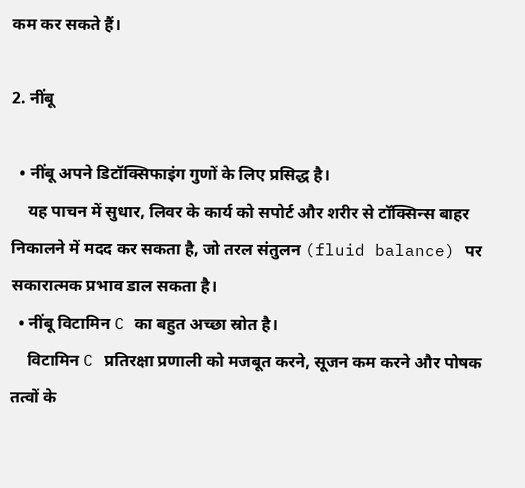कम कर सकते हैं।

2. नींबू

  • नींबू अपने डिटॉक्सिफाइंग गुणों के लिए प्रसिद्ध है।
    यह पाचन में सुधार, लिवर के कार्य को सपोर्ट और शरीर से टॉक्सिन्स बाहर निकालने में मदद कर सकता है, जो तरल संतुलन (fluid balance) पर सकारात्मक प्रभाव डाल सकता है।
  • नींबू विटामिन C का बहुत अच्छा स्रोत है।
    विटामिन C प्रतिरक्षा प्रणाली को मजबूत करने, सूजन कम करने और पोषक तत्वों के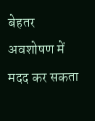बेहतर अवशोषण में मदद कर सकता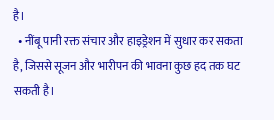है।
  • नींबू पानी रक्त संचार और हाइड्रेशन में सुधार कर सकता है, जिससे सूजन और भारीपन की भावना कुछ हद तक घट सकती है।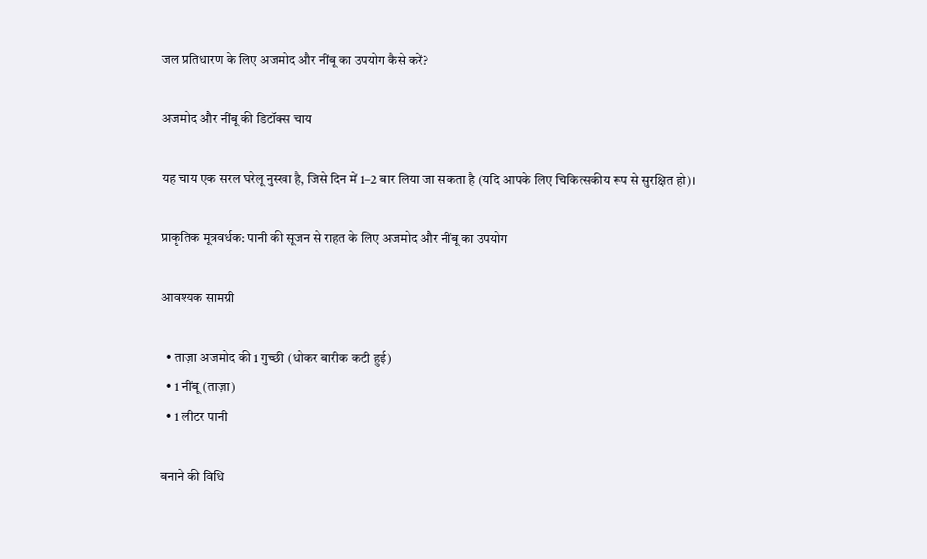जल प्रतिधारण के लिए अजमोद और नींबू का उपयोग कैसे करें?

अजमोद और नींबू की डिटॉक्स चाय

यह चाय एक सरल घरेलू नुस्खा है, जिसे दिन में 1–2 बार लिया जा सकता है (यदि आपके लिए चिकित्सकीय रूप से सुरक्षित हो)।

प्राकृतिक मूत्रवर्धक: पानी की सूजन से राहत के लिए अजमोद और नींबू का उपयोग

आवश्यक सामग्री

  • ताज़ा अजमोद की 1 गुच्छी (धोकर बारीक कटी हुई)
  • 1 नींबू (ताज़ा)
  • 1 लीटर पानी

बनाने की विधि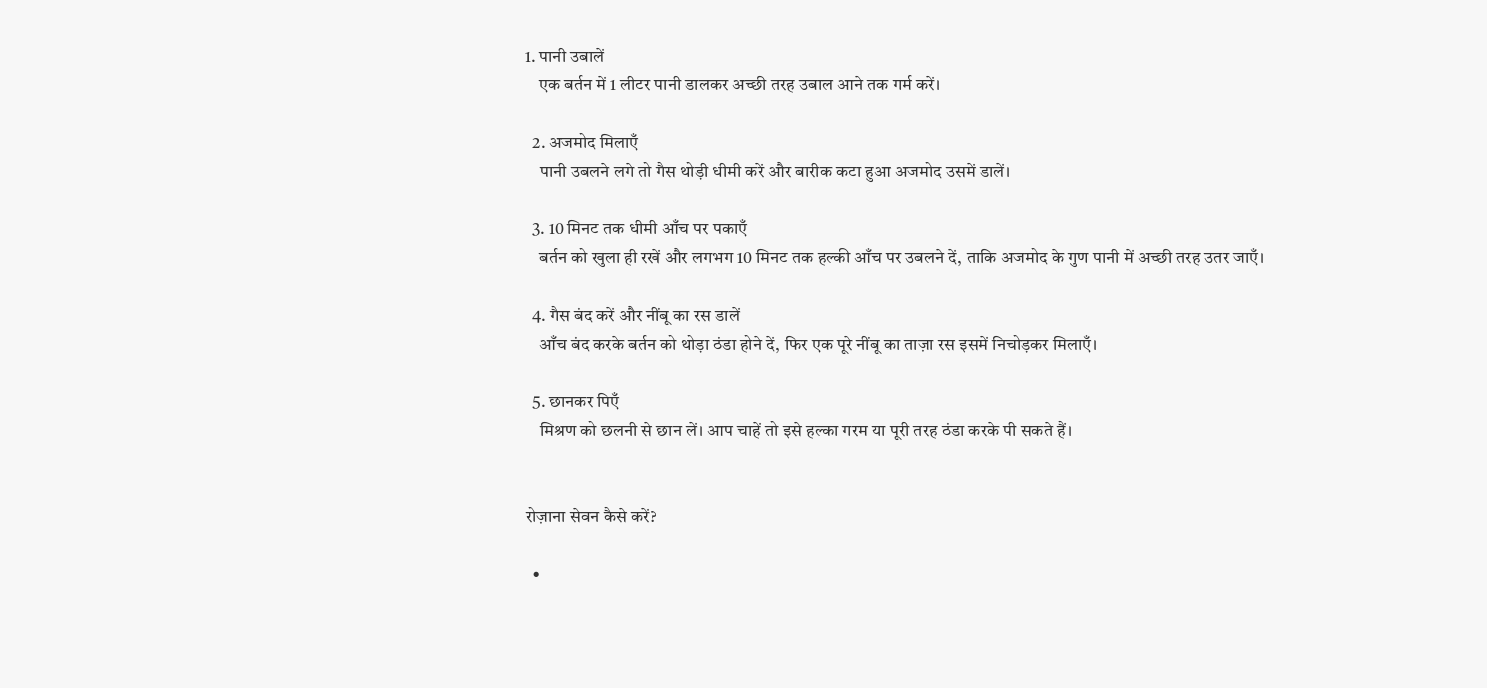1. पानी उबालें
    एक बर्तन में 1 लीटर पानी डालकर अच्छी तरह उबाल आने तक गर्म करें।

  2. अजमोद मिलाएँ
    पानी उबलने लगे तो गैस थोड़ी धीमी करें और बारीक कटा हुआ अजमोद उसमें डालें।

  3. 10 मिनट तक धीमी आँच पर पकाएँ
    बर्तन को खुला ही रखें और लगभग 10 मिनट तक हल्की आँच पर उबलने दें, ताकि अजमोद के गुण पानी में अच्छी तरह उतर जाएँ।

  4. गैस बंद करें और नींबू का रस डालें
    आँच बंद करके बर्तन को थोड़ा ठंडा होने दें, फिर एक पूरे नींबू का ताज़ा रस इसमें निचोड़कर मिलाएँ।

  5. छानकर पिएँ
    मिश्रण को छलनी से छान लें। आप चाहें तो इसे हल्का गरम या पूरी तरह ठंडा करके पी सकते हैं।


रोज़ाना सेवन कैसे करें?

  •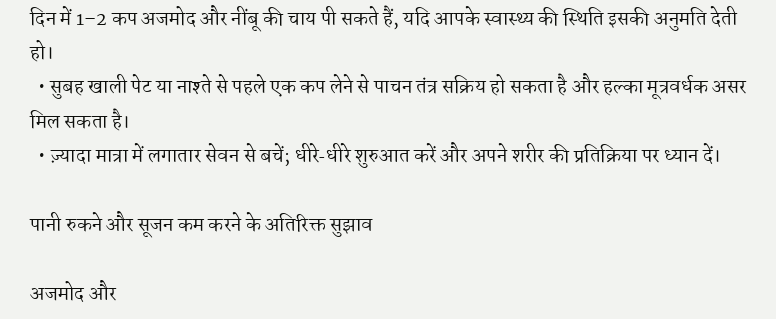दिन में 1–2 कप अजमोद और नींबू की चाय पी सकते हैं, यदि आपके स्वास्थ्य की स्थिति इसकी अनुमति देती हो।
  • सुबह खाली पेट या नाश्ते से पहले एक कप लेने से पाचन तंत्र सक्रिय हो सकता है और हल्का मूत्रवर्धक असर मिल सकता है।
  • ज़्यादा मात्रा में लगातार सेवन से बचें; धीरे‑धीरे शुरुआत करें और अपने शरीर की प्रतिक्रिया पर ध्यान दें।

पानी रुकने और सूजन कम करने के अतिरिक्त सुझाव

अजमोद और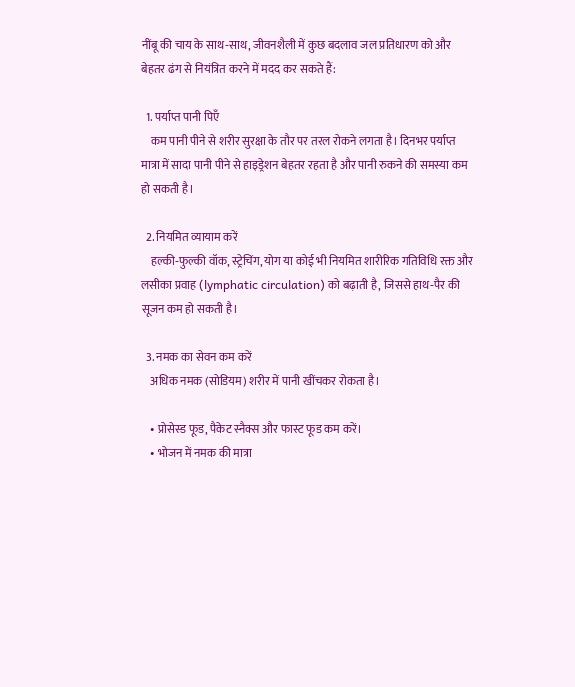नींबू की चाय के साथ‑साथ, जीवनशैली में कुछ बदलाव जल प्रतिधारण को और बेहतर ढंग से नियंत्रित करने में मदद कर सकते हैं:

  1. पर्याप्त पानी पिएँ
    कम पानी पीने से शरीर सुरक्षा के तौर पर तरल रोकने लगता है। दिनभर पर्याप्त मात्रा में सादा पानी पीने से हाइड्रेशन बेहतर रहता है और पानी रुकने की समस्या कम हो सकती है।

  2. नियमित व्यायाम करें
    हल्की‑फुल्की वॉक, स्ट्रेचिंग, योग या कोई भी नियमित शारीरिक गतिविधि रक्त और लसीका प्रवाह (lymphatic circulation) को बढ़ाती है, जिससे हाथ‑पैर की सूजन कम हो सकती है।

  3. नमक का सेवन कम करें
    अधिक नमक (सोडियम) शरीर में पानी खींचकर रोकता है।

    • प्रोसेस्ड फूड, पैकेट स्नैक्स और फास्ट फूड कम करें।
    • भोजन में नमक की मात्रा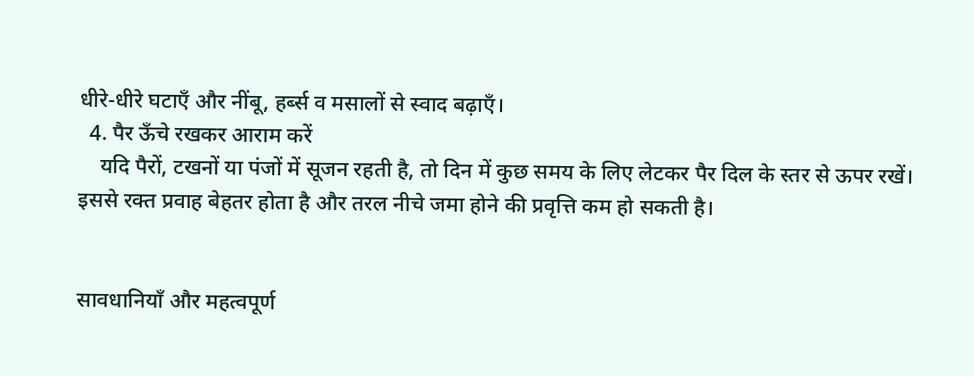धीरे‑धीरे घटाएँ और नींबू, हर्ब्स व मसालों से स्वाद बढ़ाएँ।
  4. पैर ऊँचे रखकर आराम करें
    यदि पैरों, टखनों या पंजों में सूजन रहती है, तो दिन में कुछ समय के लिए लेटकर पैर दिल के स्तर से ऊपर रखें। इससे रक्त प्रवाह बेहतर होता है और तरल नीचे जमा होने की प्रवृत्ति कम हो सकती है।


सावधानियाँ और महत्वपूर्ण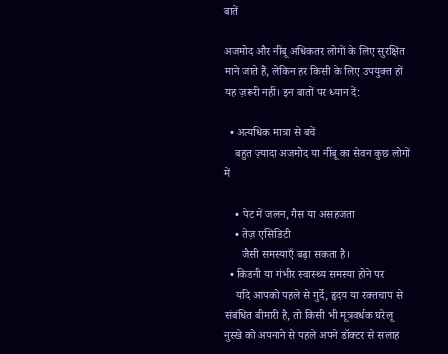बातें

अजमोद और नींबू अधिकतर लोगों के लिए सुरक्षित माने जाते हैं, लेकिन हर किसी के लिए उपयुक्त हों यह ज़रूरी नहीं। इन बातों पर ध्यान दें:

  • अत्यधिक मात्रा से बचें
    बहुत ज़्यादा अजमोद या नींबू का सेवन कुछ लोगों में

    • पेट में जलन, गैस या असहजता
    • तेज़ एसिडिटी
      जैसी समस्याएँ बढ़ा सकता है।
  • किडनी या गंभीर स्वास्थ्य समस्या होने पर
    यदि आपको पहले से गुर्दे, हृदय या रक्तचाप से संबंधित बीमारी है, तो किसी भी मूत्रवर्धक घरेलू नुस्खे को अपनाने से पहले अपने डॉक्टर से सलाह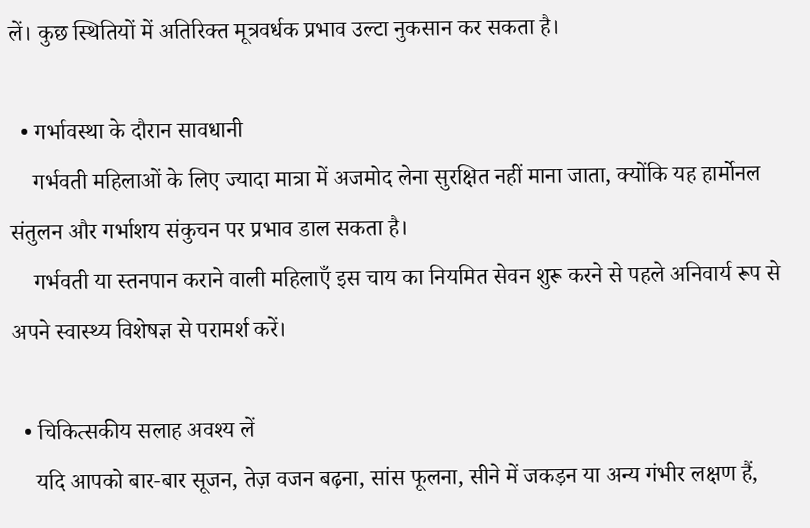लें। कुछ स्थितियों में अतिरिक्त मूत्रवर्धक प्रभाव उल्टा नुकसान कर सकता है।

  • गर्भावस्था के दौरान सावधानी
    गर्भवती महिलाओं के लिए ज्यादा मात्रा में अजमोद लेना सुरक्षित नहीं माना जाता, क्योंकि यह हार्मोनल संतुलन और गर्भाशय संकुचन पर प्रभाव डाल सकता है।
    गर्भवती या स्तनपान कराने वाली महिलाएँ इस चाय का नियमित सेवन शुरू करने से पहले अनिवार्य रूप से अपने स्वास्थ्य विशेषज्ञ से परामर्श करें।

  • चिकित्सकीय सलाह अवश्य लें
    यदि आपको बार‑बार सूजन, तेज़ वजन बढ़ना, सांस फूलना, सीने में जकड़न या अन्य गंभीर लक्षण हैं,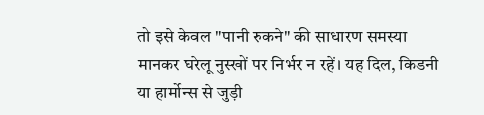तो इसे केवल "पानी रुकने" की साधारण समस्या मानकर घरेलू नुस्खों पर निर्भर न रहें। यह दिल, किडनी या हार्मोन्स से जुड़ी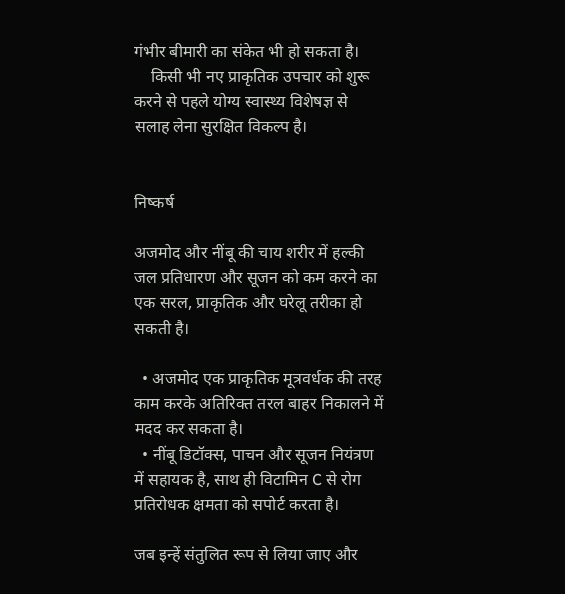गंभीर बीमारी का संकेत भी हो सकता है।
    किसी भी नए प्राकृतिक उपचार को शुरू करने से पहले योग्य स्वास्थ्य विशेषज्ञ से सलाह लेना सुरक्षित विकल्प है।


निष्कर्ष

अजमोद और नींबू की चाय शरीर में हल्की जल प्रतिधारण और सूजन को कम करने का एक सरल, प्राकृतिक और घरेलू तरीका हो सकती है।

  • अजमोद एक प्राकृतिक मूत्रवर्धक की तरह काम करके अतिरिक्त तरल बाहर निकालने में मदद कर सकता है।
  • नींबू डिटॉक्स, पाचन और सूजन नियंत्रण में सहायक है, साथ ही विटामिन C से रोग प्रतिरोधक क्षमता को सपोर्ट करता है।

जब इन्हें संतुलित रूप से लिया जाए और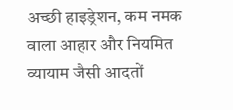अच्छी हाइड्रेशन, कम नमक वाला आहार और नियमित व्यायाम जैसी आदतों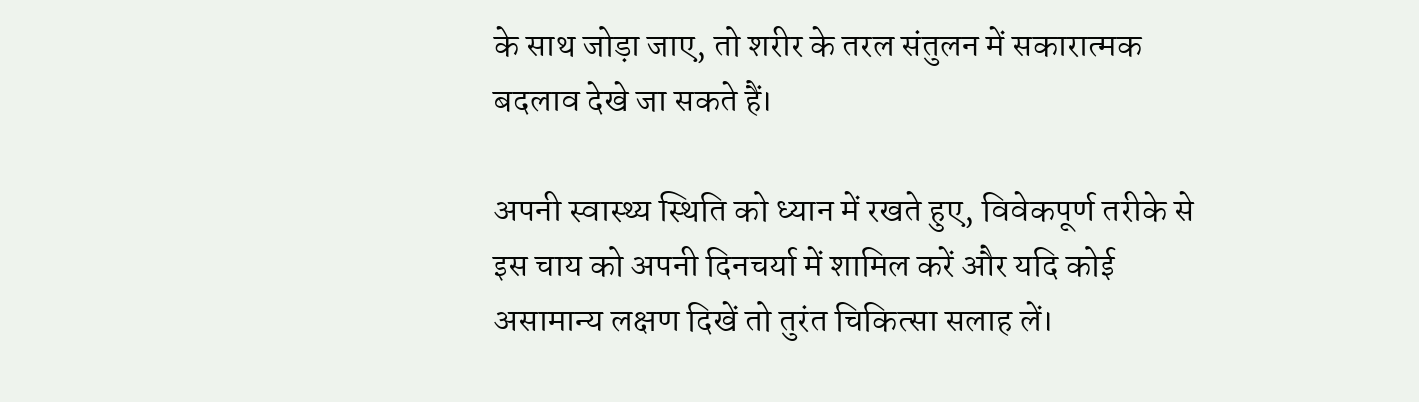के साथ जोड़ा जाए, तो शरीर के तरल संतुलन में सकारात्मक बदलाव देखे जा सकते हैं।

अपनी स्वास्थ्य स्थिति को ध्यान में रखते हुए, विवेकपूर्ण तरीके से इस चाय को अपनी दिनचर्या में शामिल करें और यदि कोई असामान्य लक्षण दिखें तो तुरंत चिकित्सा सलाह लें।